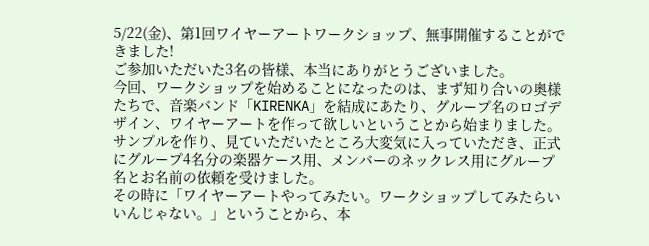5/22(金)、第1回ワイヤーアートワークショップ、無事開催することができました!
ご参加いただいた3名の皆様、本当にありがとうございました。
今回、ワークショップを始めることになったのは、まず知り合いの奥様たちで、音楽バンド「KIRENKA」を結成にあたり、グループ名のロゴデザイン、ワイヤーアートを作って欲しいということから始まりました。
サンプルを作り、見ていただいたところ大変気に入っていただき、正式にグループ4名分の楽器ケース用、メンバーのネックレス用にグループ名とお名前の依頼を受けました。
その時に「ワイヤーアートやってみたい。ワークショップしてみたらいいんじゃない。」ということから、本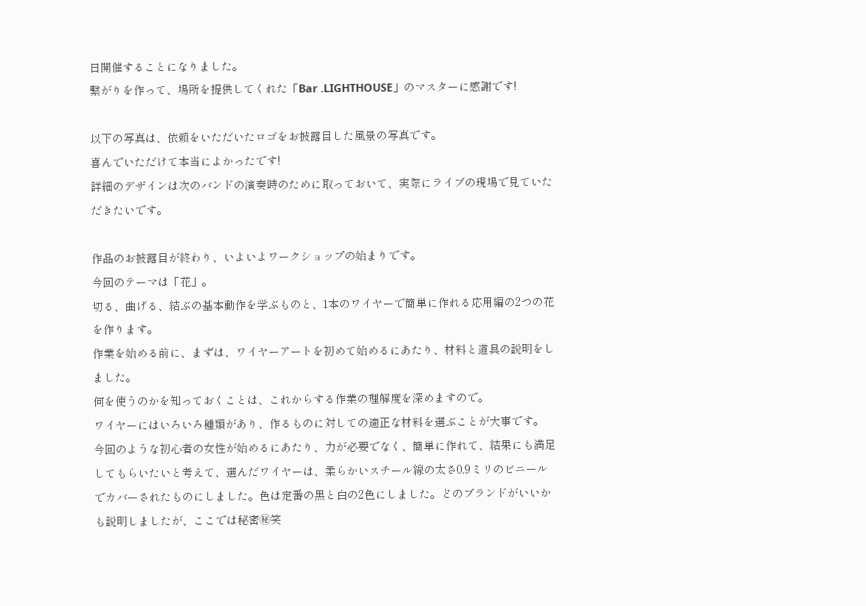日開催することになりました。
繋がりを作って、場所を提供してくれた「Bar .LIGHTHOUSE」のマスターに感謝です!

以下の写真は、依頼をいただいたロゴをお披露目した風景の写真です。
喜んでいただけて本当によかったです!
詳細のデザインは次のバンドの演奏時のために取っておいて、実際にライブの現場で見ていただきたいです。

作品のお披露目が終わり、いよいよワークショップの始まりです。
今回のテーマは「花」。
切る、曲げる、結ぶの基本動作を学ぶものと、1本のワイヤーで簡単に作れる応用編の2つの花を作ります。
作業を始める前に、まずは、ワイヤーアートを初めて始めるにあたり、材料と道具の説明をしました。
何を使うのかを知っておくことは、これからする作業の理解度を深めますので。
ワイヤーにはいろいろ種類があり、作るものに対しての適正な材料を選ぶことが大事です。
今回のような初心者の女性が始めるにあたり、力が必要でなく、簡単に作れて、結果にも満足してもらいたいと考えて、選んだワイヤーは、柔らかいスチール線の太さ0.9ミリのビニールでカバーされたものにしました。色は定番の黒と白の2色にしました。どのブランドがいいかも説明しましたが、ここでは秘密㊙笑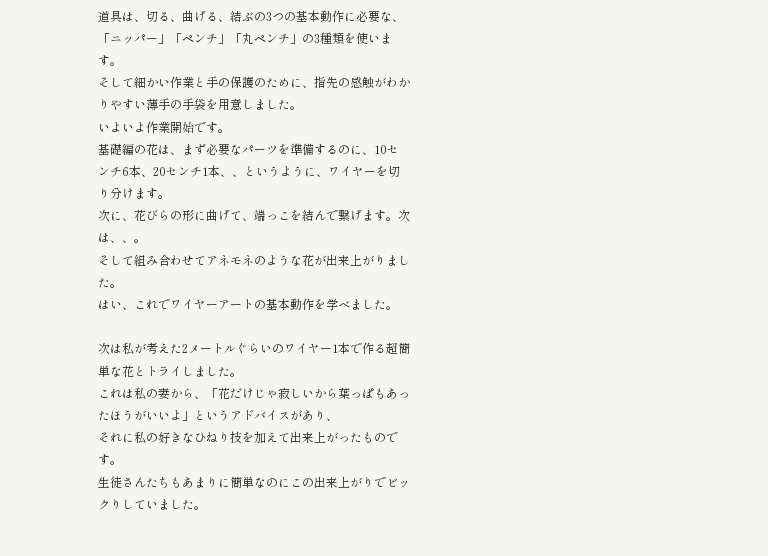道具は、切る、曲げる、結ぶの3つの基本動作に必要な、「ニッパー」「ペンチ」「丸ペンチ」の3種類を使います。
そして細かい作業と手の保護のために、指先の感触がわかりやすい薄手の手袋を用意しました。
いよいよ作業開始です。
基礎編の花は、まず必要なパーツを準備するのに、10センチ6本、20センチ1本、、というように、ワイヤーを切り分けます。
次に、花びらの形に曲げて、端っこを結んで繋げます。次は、、。
そして組み合わせてアネモネのような花が出来上がりました。
はい、これでワイヤーアートの基本動作を学べました。

次は私が考えた2メートルぐらいのワイヤー1本で作る超簡単な花とトライしました。
これは私の妻から、「花だけじゃ寂しいから葉っぱもあったほうがいいよ」というアドバイスがあり、
それに私の好きなひねり技を加えて出来上がったものです。
生徒さんたちもあまりに簡単なのにこの出来上がりでビックりしていました。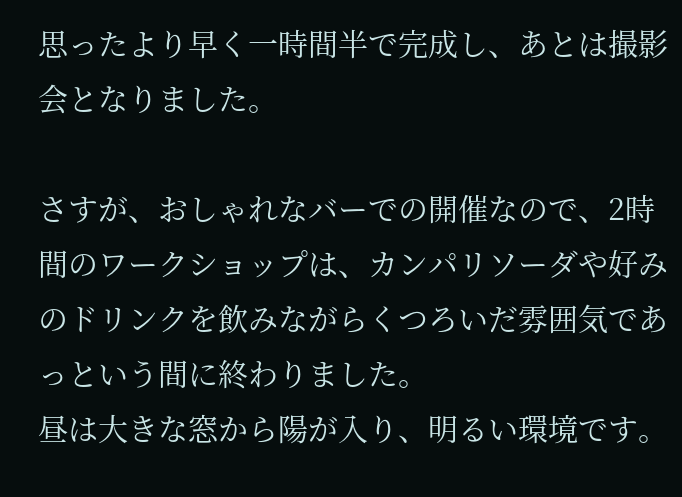思ったより早く一時間半で完成し、あとは撮影会となりました。

さすが、おしゃれなバーでの開催なので、2時間のワークショップは、カンパリソーダや好みのドリンクを飲みながらくつろいだ雰囲気であっという間に終わりました。
昼は大きな窓から陽が入り、明るい環境です。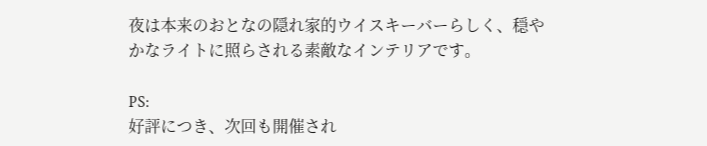夜は本来のおとなの隠れ家的ウイスキーバーらしく、穏やかなライトに照らされる素敵なインテリアです。

PS:
好評につき、次回も開催され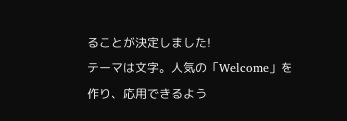ることが決定しました!
テーマは文字。人気の「Welcome」を作り、応用できるよう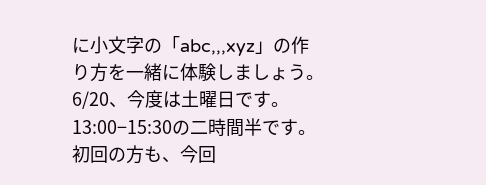に小文字の「abc,,,xyz」の作り方を一緒に体験しましょう。
6/20、今度は土曜日です。13:00−15:30の二時間半です。
初回の方も、今回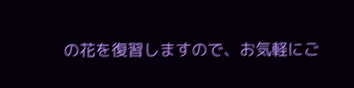の花を復習しますので、お気軽にご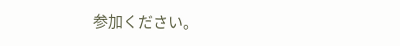参加ください。